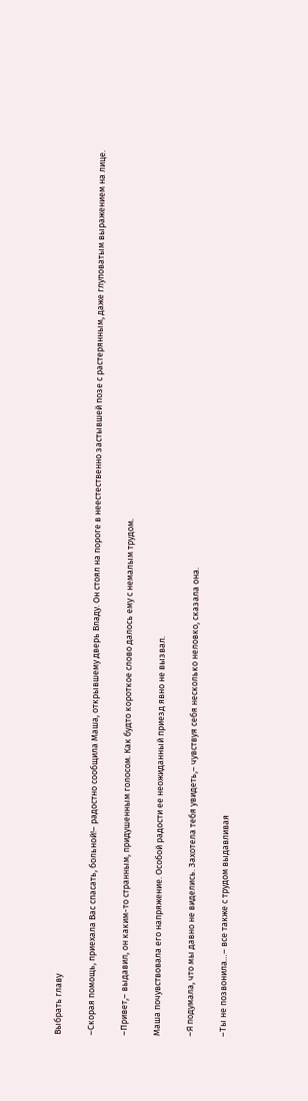Выбрать главу

–Скорая помощь, приехала Вас спасать, больной!– радостно сообщила Маша, открывшему дверь Владу. Он стоял на пороге в неестественно застывшей позе с растерянным, даже глуповатым выражением на лице.

–Привет,– выдавил, он каким-то странным, придушенным голосом. Как будто короткое слово далось ему с немалым трудом.

Маша почувствовала его напряжение. Особой радости ее неожиданный приезд явно не вызвал.

–Я подумала, что мы давно не виделись. Захотела тебя увидеть,– чувствуя себя несколько неловко, сказала она.

–Ты не позвонила…– все также с трудом выдавливая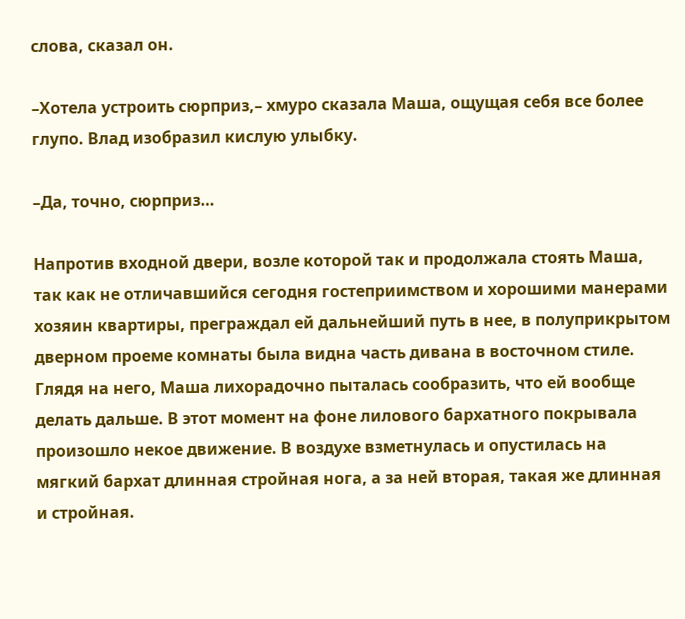слова, сказал он.

–Хотела устроить сюрприз,– хмуро сказала Маша, ощущая себя все более глупо. Влад изобразил кислую улыбку.

–Да, точно, сюрприз…

Напротив входной двери, возле которой так и продолжала стоять Маша, так как не отличавшийся сегодня гостеприимством и хорошими манерами хозяин квартиры, преграждал ей дальнейший путь в нее, в полуприкрытом дверном проеме комнаты была видна часть дивана в восточном стиле. Глядя на него, Маша лихорадочно пыталась сообразить, что ей вообще делать дальше. В этот момент на фоне лилового бархатного покрывала произошло некое движение. В воздухе взметнулась и опустилась на мягкий бархат длинная стройная нога, а за ней вторая, такая же длинная и стройная.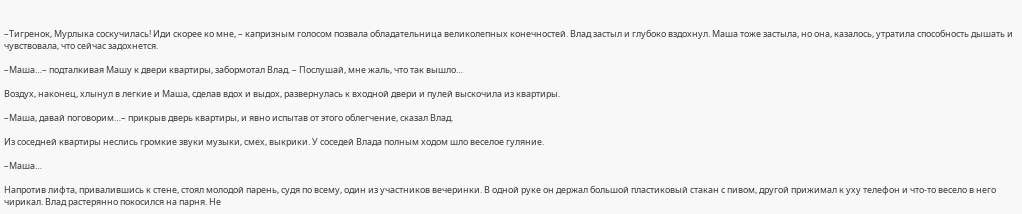–Тигренок, Мурлыка соскучилась! Иди скорее ко мне, – капризным голосом позвала обладательница великолепных конечностей. Влад застыл и глубоко вздохнул. Маша тоже застыла, но она, казалось, утратила способность дышать и чувствовала, что сейчас задохнется.

–Маша…– подталкивая Машу к двери квартиры, забормотал Влад. – Послушай, мне жаль, что так вышло…

Воздух, наконец, хлынул в легкие и Маша, сделав вдох и выдох, развернулась к входной двери и пулей выскочила из квартиры.

–Маша, давай поговорим…– прикрыв дверь квартиры, и явно испытав от этого облегчение, сказал Влад.

Из соседней квартиры неслись громкие звуки музыки, смех, выкрики. У соседей Влада полным ходом шло веселое гуляние.

–Маша…

Напротив лифта, привалившись к стене, стоял молодой парень, судя по всему, один из участников вечеринки. В одной руке он держал большой пластиковый стакан с пивом, другой прижимал к уху телефон и что-то весело в него чирикал. Влад растерянно покосился на парня. Не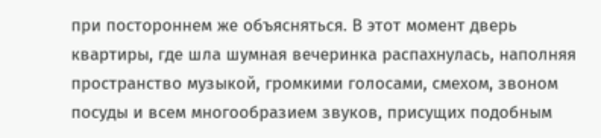при постороннем же объясняться. В этот момент дверь квартиры, где шла шумная вечеринка распахнулась, наполняя пространство музыкой, громкими голосами, смехом, звоном посуды и всем многообразием звуков, присущих подобным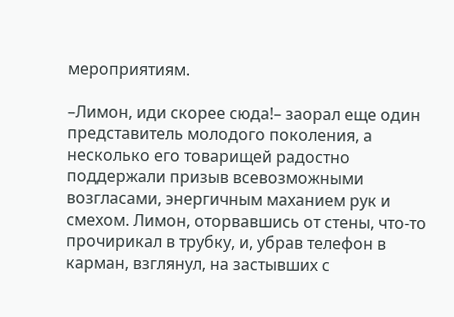мероприятиям.

–Лимон, иди скорее сюда!– заорал еще один представитель молодого поколения, а несколько его товарищей радостно поддержали призыв всевозможными возгласами, энергичным маханием рук и смехом. Лимон, оторвавшись от стены, что-то прочирикал в трубку, и, убрав телефон в карман, взглянул, на застывших с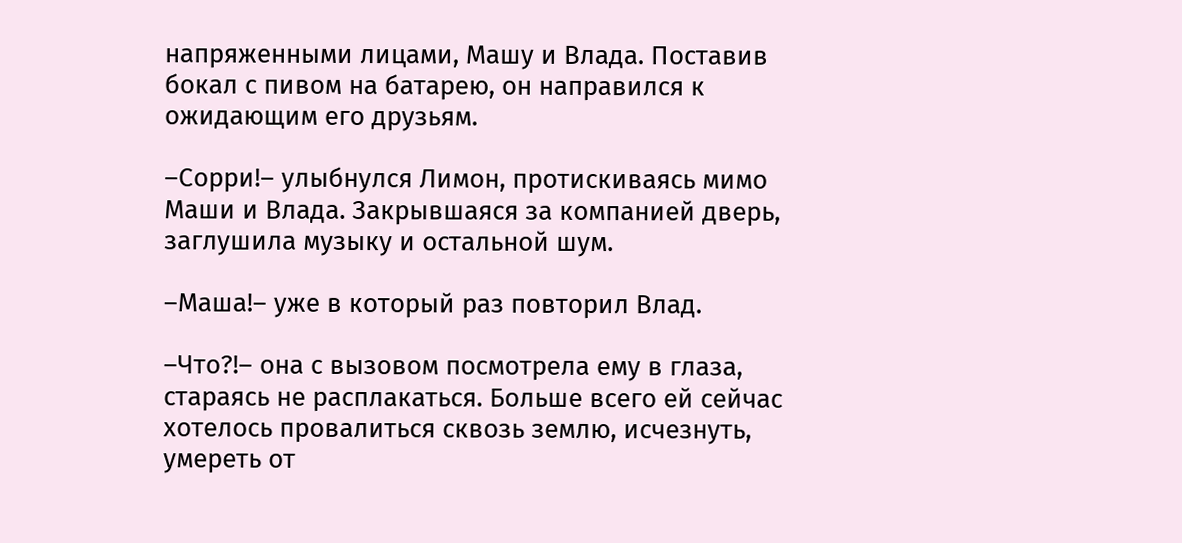напряженными лицами, Машу и Влада. Поставив бокал с пивом на батарею, он направился к ожидающим его друзьям.

–Сорри!– улыбнулся Лимон, протискиваясь мимо Маши и Влада. Закрывшаяся за компанией дверь, заглушила музыку и остальной шум.

–Маша!– уже в который раз повторил Влад.

–Что?!– она с вызовом посмотрела ему в глаза, стараясь не расплакаться. Больше всего ей сейчас хотелось провалиться сквозь землю, исчезнуть, умереть от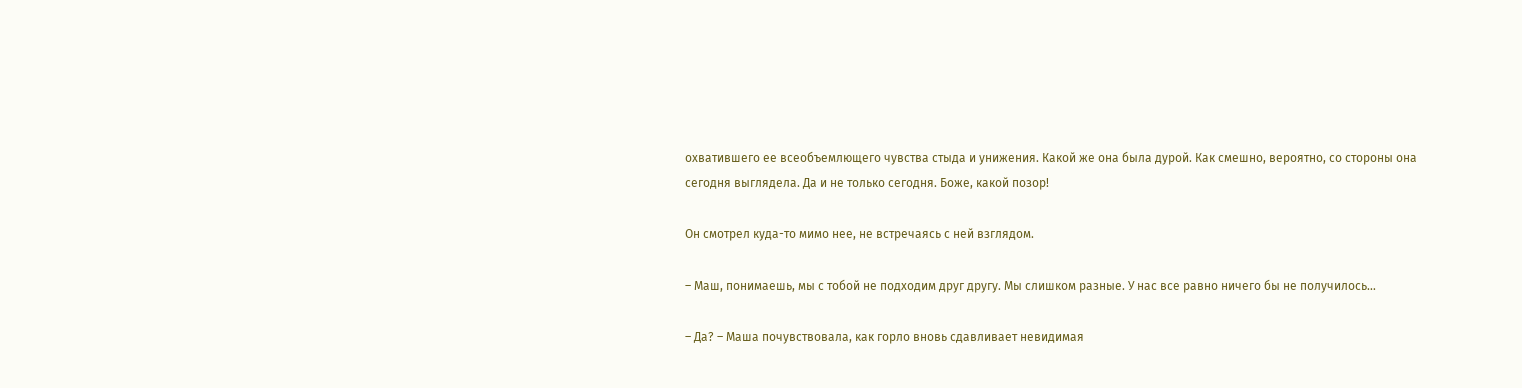охватившего ее всеобъемлющего чувства стыда и унижения. Какой же она была дурой. Как смешно, вероятно, со стороны она сегодня выглядела. Да и не только сегодня. Боже, какой позор!

Он смотрел куда-то мимо нее, не встречаясь с ней взглядом.

– Маш, понимаешь, мы с тобой не подходим друг другу. Мы слишком разные. У нас все равно ничего бы не получилось…

– Да? – Маша почувствовала, как горло вновь сдавливает невидимая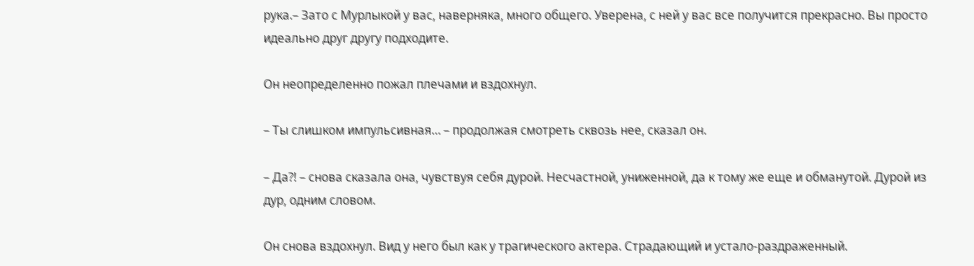рука.– Зато с Мурлыкой у вас, наверняка, много общего. Уверена, с ней у вас все получится прекрасно. Вы просто идеально друг другу подходите.

Он неопределенно пожал плечами и вздохнул.

– Ты слишком импульсивная… – продолжая смотреть сквозь нее, сказал он.

– Да?! – снова сказала она, чувствуя себя дурой. Несчастной, униженной, да к тому же еще и обманутой. Дурой из дур, одним словом.

Он снова вздохнул. Вид у него был как у трагического актера. Страдающий и устало-раздраженный.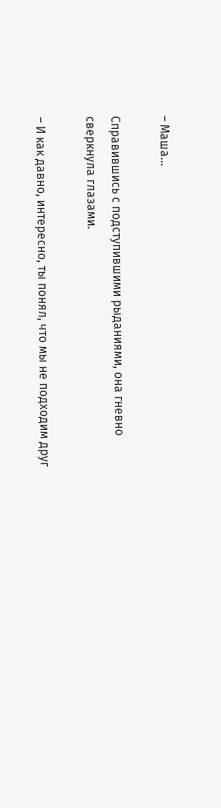– Маша…

Справившись с подступившими рыданиями, она гневно сверкнула глазами.

– И как давно, интересно, ты понял, что мы не подходим друг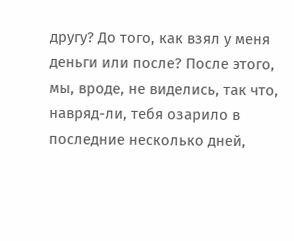другу? До того, как взял у меня деньги или после? После этого, мы, вроде, не виделись, так что, навряд-ли, тебя озарило в последние несколько дней,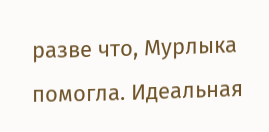разве что, Мурлыка помогла. Идеальная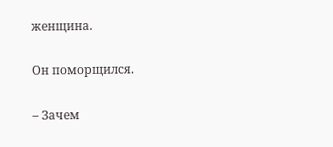женщина.

Он поморщился.

– Зачем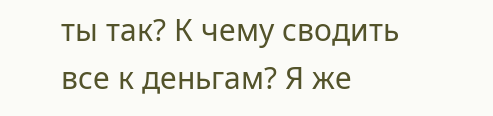ты так? К чему сводить все к деньгам? Я же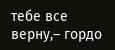тебе все верну,– гордо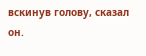вскинув голову, сказал он.